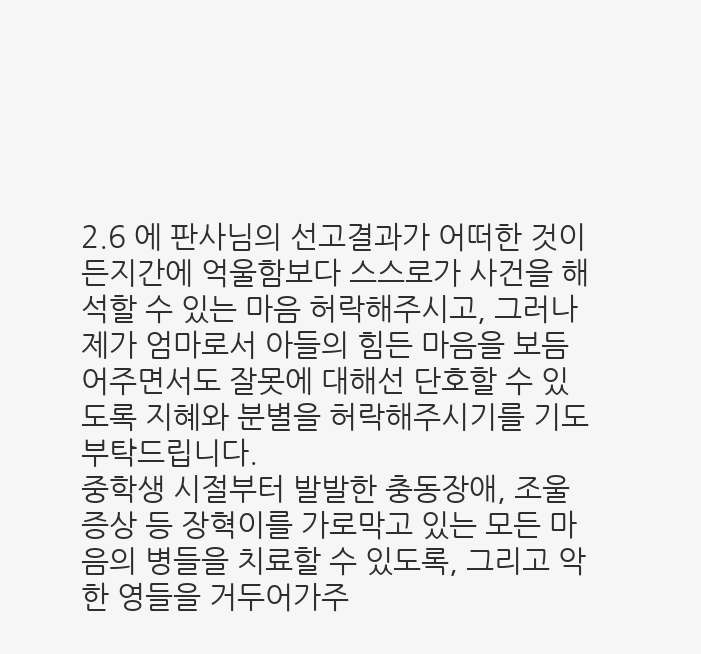2.6 에 판사님의 선고결과가 어떠한 것이든지간에 억울함보다 스스로가 사건을 해석할 수 있는 마음 허락해주시고, 그러나 제가 엄마로서 아들의 힘든 마음을 보듬어주면서도 잘못에 대해선 단호할 수 있도록 지혜와 분별을 허락해주시기를 기도부탁드립니다.
중학생 시절부터 발발한 충동장애, 조울증상 등 장혁이를 가로막고 있는 모든 마음의 병들을 치료할 수 있도록, 그리고 악한 영들을 거두어가주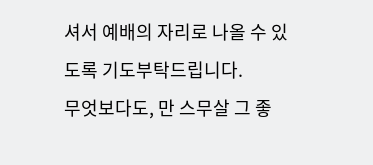셔서 예배의 자리로 나올 수 있도록 기도부탁드립니다.
무엇보다도, 만 스무살 그 좋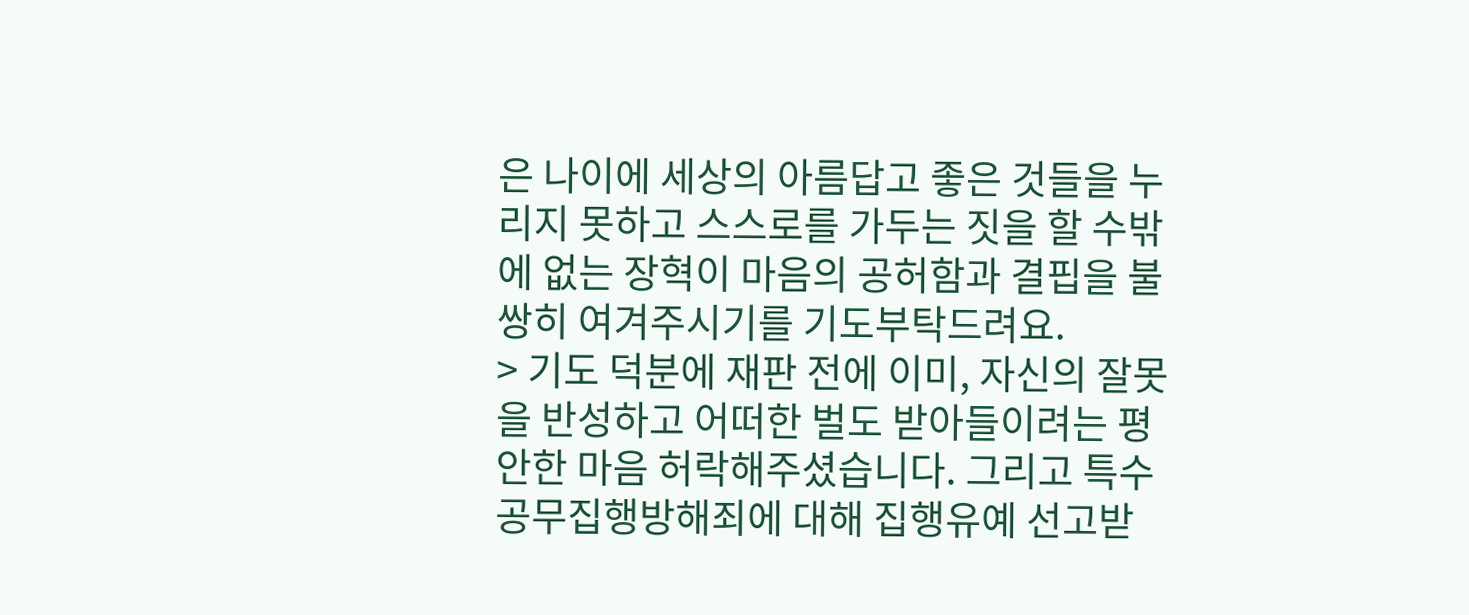은 나이에 세상의 아름답고 좋은 것들을 누리지 못하고 스스로를 가두는 짓을 할 수밖에 없는 장혁이 마음의 공허함과 결핍을 불쌍히 여겨주시기를 기도부탁드려요.
> 기도 덕분에 재판 전에 이미, 자신의 잘못을 반성하고 어떠한 벌도 받아들이려는 평안한 마음 허락해주셨습니다. 그리고 특수공무집행방해죄에 대해 집행유예 선고받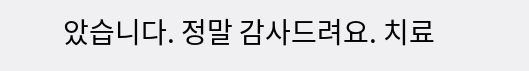았습니다. 정말 감사드려요. 치료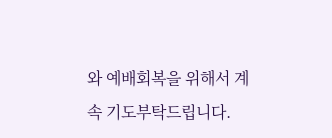와 예배회복을 위해서 계속 기도부탁드립니다.